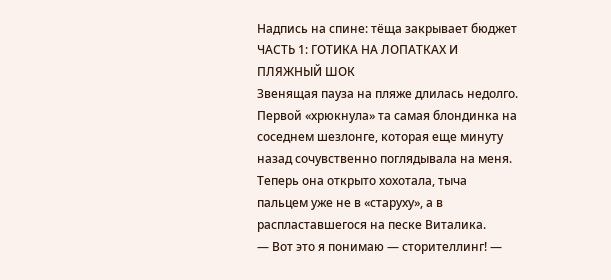Надпись на спине: тёща закрывает бюджет
ЧАСТЬ 1: ГОТИКА НА ЛОПАТКАХ И ПЛЯЖНЫЙ ШОК
Звенящая пауза на пляже длилась недолго. Первой «хрюкнула» та самая блондинка на соседнем шезлонге, которая еще минуту назад сочувственно поглядывала на меня. Теперь она открыто хохотала, тыча пальцем уже не в «старуху», а в распластавшегося на песке Виталика.
— Вот это я понимаю — сторителлинг! —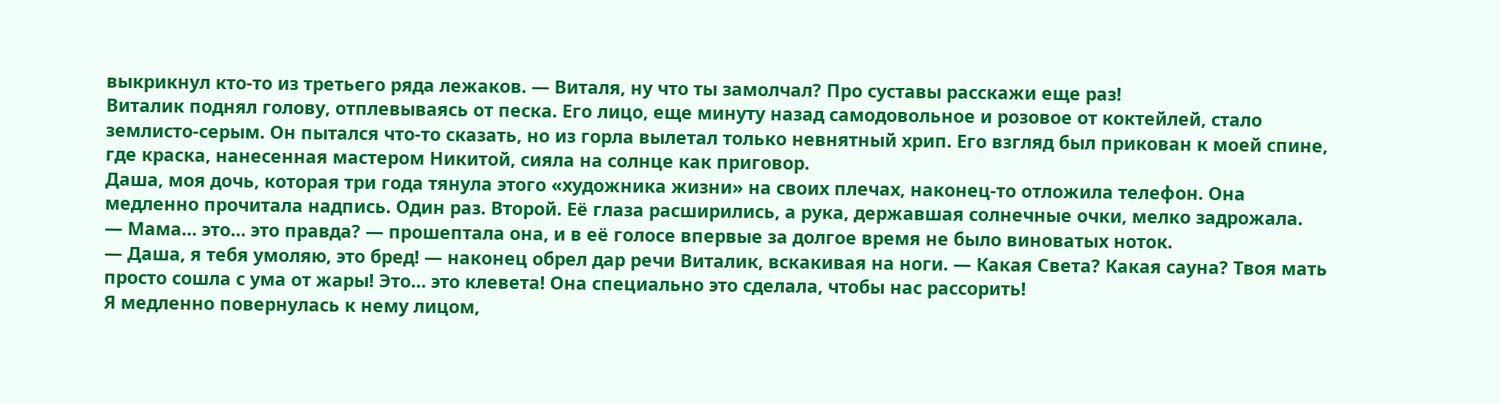выкрикнул кто-то из третьего ряда лежаков. — Виталя, ну что ты замолчал? Про суставы расскажи еще раз!
Виталик поднял голову, отплевываясь от песка. Его лицо, еще минуту назад самодовольное и розовое от коктейлей, стало землисто-серым. Он пытался что-то сказать, но из горла вылетал только невнятный хрип. Его взгляд был прикован к моей спине, где краска, нанесенная мастером Никитой, сияла на солнце как приговор.
Даша, моя дочь, которая три года тянула этого «художника жизни» на своих плечах, наконец-то отложила телефон. Она медленно прочитала надпись. Один раз. Второй. Её глаза расширились, а рука, державшая солнечные очки, мелко задрожала.
— Мама… это… это правда? — прошептала она, и в её голосе впервые за долгое время не было виноватых ноток.
— Даша, я тебя умоляю, это бред! — наконец обрел дар речи Виталик, вскакивая на ноги. — Какая Света? Какая сауна? Твоя мать просто сошла с ума от жары! Это… это клевета! Она специально это сделала, чтобы нас рассорить!
Я медленно повернулась к нему лицом,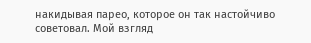накидывая парео, которое он так настойчиво советовал. Мой взгляд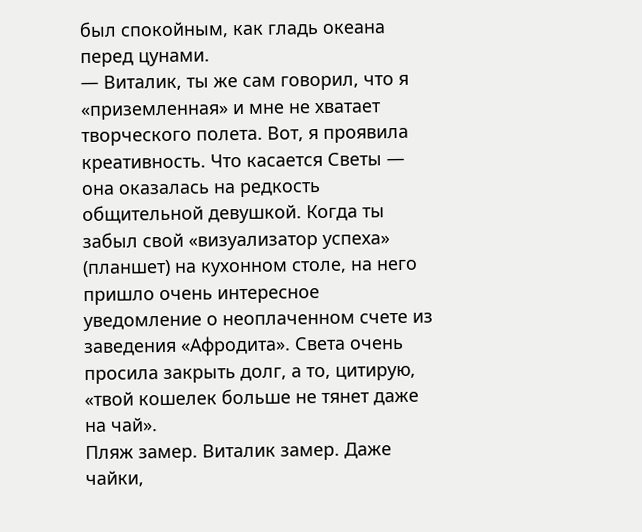был спокойным, как гладь океана перед цунами.
— Виталик, ты же сам говорил, что я «приземленная» и мне не хватает творческого полета. Вот, я проявила креативность. Что касается Светы — она оказалась на редкость общительной девушкой. Когда ты забыл свой «визуализатор успеха» (планшет) на кухонном столе, на него пришло очень интересное уведомление о неоплаченном счете из заведения «Афродита». Света очень просила закрыть долг, а то, цитирую, «твой кошелек больше не тянет даже на чай».
Пляж замер. Виталик замер. Даже чайки,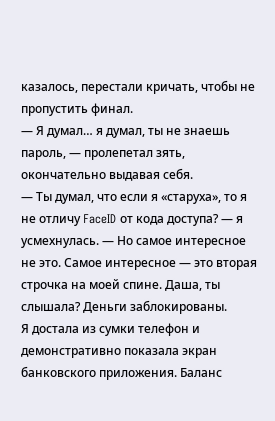казалось, перестали кричать, чтобы не пропустить финал.
— Я думал… я думал, ты не знаешь пароль, — пролепетал зять, окончательно выдавая себя.
— Ты думал, что если я «старуха», то я не отличу FaceID от кода доступа? — я усмехнулась. — Но самое интересное не это. Самое интересное — это вторая строчка на моей спине. Даша, ты слышала? Деньги заблокированы.
Я достала из сумки телефон и демонстративно показала экран банковского приложения. Баланс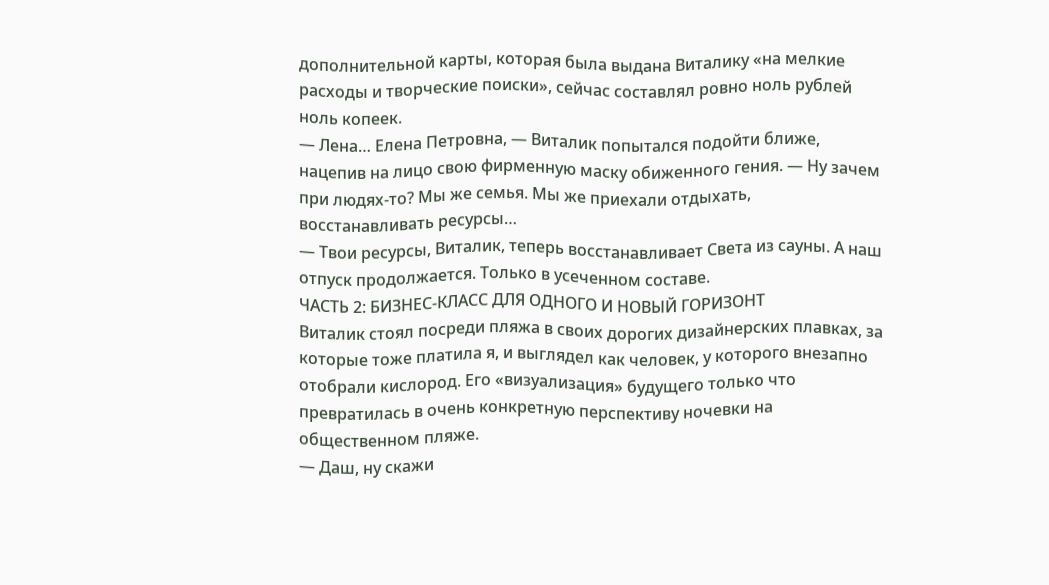дополнительной карты, которая была выдана Виталику «на мелкие расходы и творческие поиски», сейчас составлял ровно ноль рублей ноль копеек.
— Лена… Елена Петровна, — Виталик попытался подойти ближе, нацепив на лицо свою фирменную маску обиженного гения. — Ну зачем при людях-то? Мы же семья. Мы же приехали отдыхать, восстанавливать ресурсы…
— Твои ресурсы, Виталик, теперь восстанавливает Света из сауны. А наш отпуск продолжается. Только в усеченном составе.
ЧАСТЬ 2: БИЗНЕС-КЛАСС ДЛЯ ОДНОГО И НОВЫЙ ГОРИЗОНТ
Виталик стоял посреди пляжа в своих дорогих дизайнерских плавках, за которые тоже платила я, и выглядел как человек, у которого внезапно отобрали кислород. Его «визуализация» будущего только что превратилась в очень конкретную перспективу ночевки на общественном пляже.
— Даш, ну скажи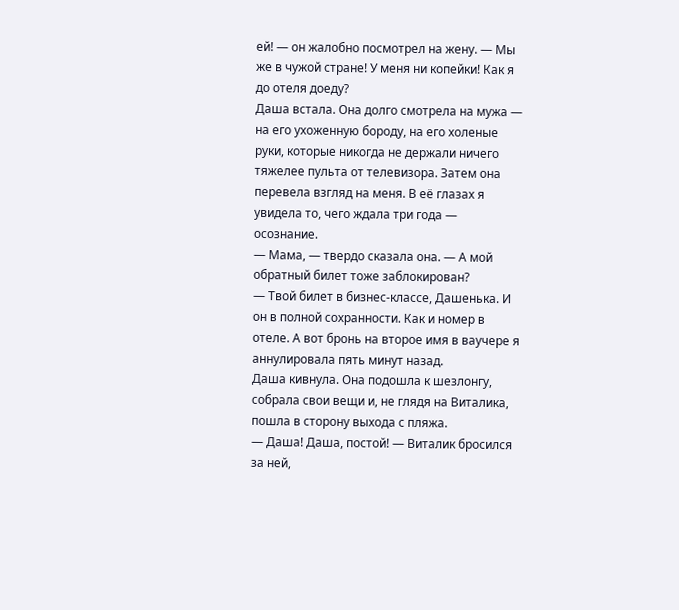ей! — он жалобно посмотрел на жену. — Мы же в чужой стране! У меня ни копейки! Как я до отеля доеду?
Даша встала. Она долго смотрела на мужа — на его ухоженную бороду, на его холеные руки, которые никогда не держали ничего тяжелее пульта от телевизора. Затем она перевела взгляд на меня. В её глазах я увидела то, чего ждала три года — осознание.
— Мама, — твердо сказала она. — А мой обратный билет тоже заблокирован?
— Твой билет в бизнес-классе, Дашенька. И он в полной сохранности. Как и номер в отеле. А вот бронь на второе имя в ваучере я аннулировала пять минут назад.
Даша кивнула. Она подошла к шезлонгу, собрала свои вещи и, не глядя на Виталика, пошла в сторону выхода с пляжа.
— Даша! Даша, постой! — Виталик бросился за ней,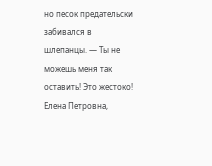но песок предательски забивался в шлепанцы. — Ты не можешь меня так оставить! Это жестоко! Елена Петровна,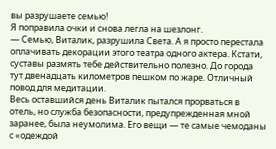вы разрушаете семью!
Я поправила очки и снова легла на шезлонг.
— Семью, Виталик, разрушила Света. А я просто перестала оплачивать декорации этого театра одного актера. Кстати, суставы размять тебе действительно полезно. До города тут двенадцать километров пешком по жаре. Отличный повод для медитации.
Весь оставшийся день Виталик пытался прорваться в отель, но служба безопасности, предупрежденная мной заранее, была неумолима. Его вещи — те самые чемоданы с «одеждой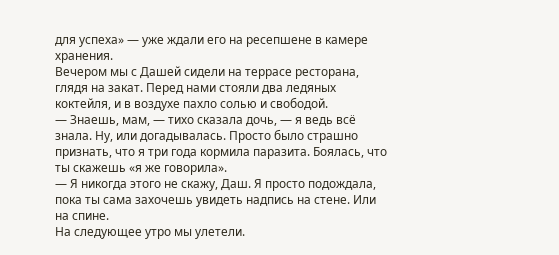для успеха» — уже ждали его на ресепшене в камере хранения.
Вечером мы с Дашей сидели на террасе ресторана, глядя на закат. Перед нами стояли два ледяных коктейля, и в воздухе пахло солью и свободой.
— Знаешь, мам, — тихо сказала дочь, — я ведь всё знала. Ну, или догадывалась. Просто было страшно признать, что я три года кормила паразита. Боялась, что ты скажешь «я же говорила».
— Я никогда этого не скажу, Даш. Я просто подождала, пока ты сама захочешь увидеть надпись на стене. Или на спине.
На следующее утро мы улетели.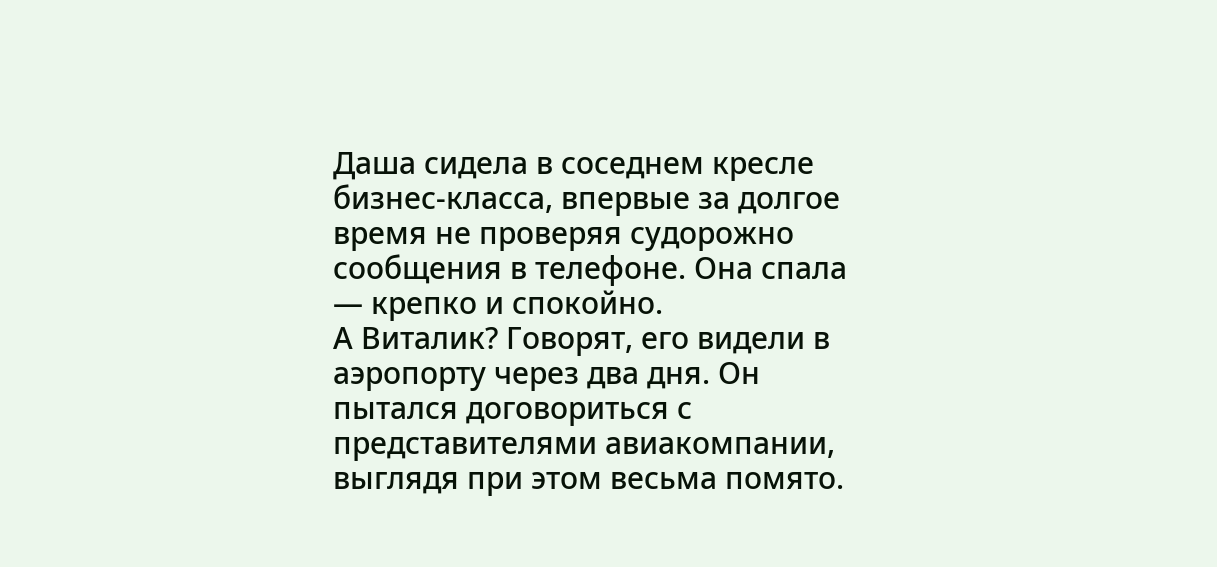Даша сидела в соседнем кресле бизнес-класса, впервые за долгое время не проверяя судорожно сообщения в телефоне. Она спала — крепко и спокойно.
А Виталик? Говорят, его видели в аэропорту через два дня. Он пытался договориться с представителями авиакомпании, выглядя при этом весьма помято.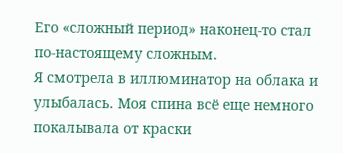Его «сложный период» наконец-то стал по-настоящему сложным.
Я смотрела в иллюминатор на облака и улыбалась. Моя спина всё еще немного покалывала от краски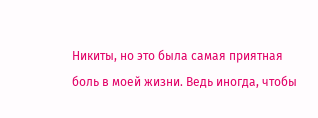Никиты, но это была самая приятная боль в моей жизни. Ведь иногда, чтобы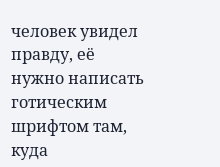человек увидел правду, её нужно написать готическим шрифтом там, куда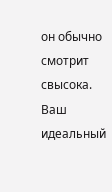он обычно смотрит свысока.
Ваш идеальный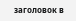заголовок в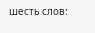шесть слов: